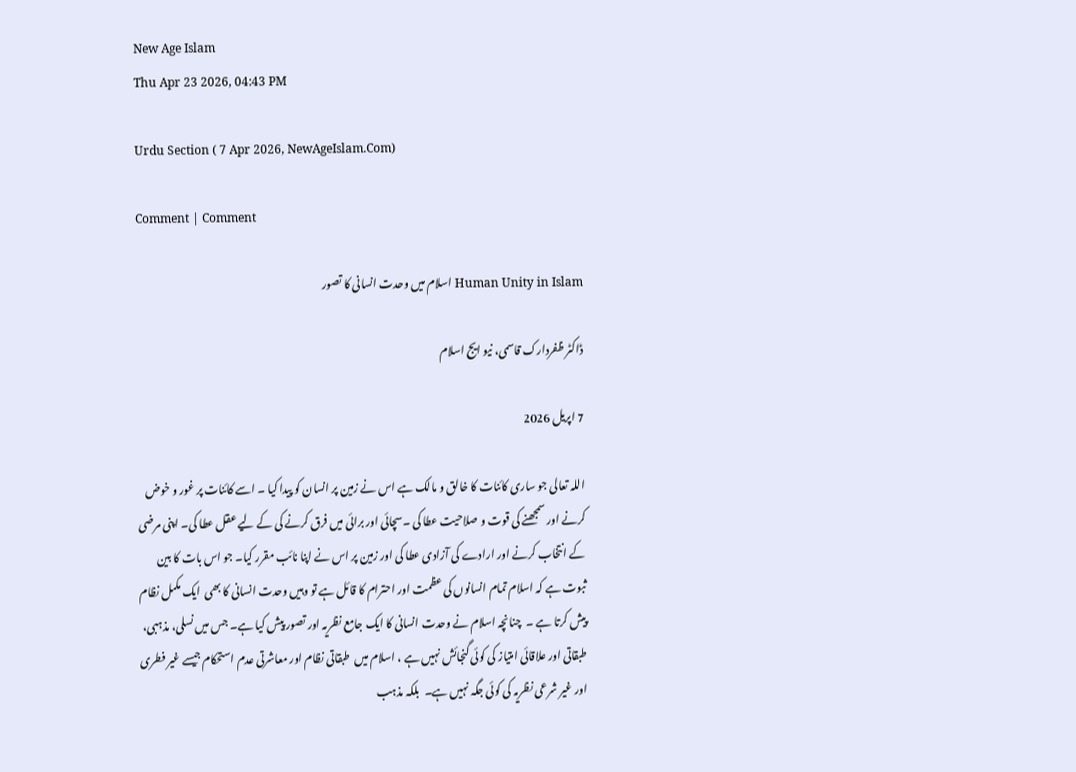New Age Islam
Thu Apr 23 2026, 04:43 PM

Urdu Section ( 7 Apr 2026, NewAgeIslam.Com)

Comment | Comment

Human Unity in Islam اسلام میں وحدت انسانی کا تصور

ڈاکٹر ظفردارک قاسمی، نیو ایج اسلام

7 اپریل 2026

اللہ تعالی جو ساری کائنات کا خالق و مالک ہے اس نے زمین پر انسان کو پیدا کیا ۔ اسے کائنات پر غور و خوض کرنے اور سمجھنے کی قوت و صلاحیت عطا کی ۔سچائی اور برائی میں فرق کرنے کی کے لیے عقل عطا کی۔ اپنی مرضی کے انتخاب کرنے اور ارادے کی آزادی عطا کی اور زمین پر اس نے اپنا نائب مقرر کیا۔ جو اس بات کا بین ثبوت ہے کہ اسلام تمام انسانوں کی عظمت اور احترام کا قائل ہے تو وہیں وحدت انسانی کا بھی  ایک مکمل نظام پیش کرتا ہے ۔  چنانچہ اسلام نے وحدت انسانی کا ایک جامع نظریہ اور تصور پیش کیا ہے۔ جس میں نسلی، مذہبی، طبقاتی اور علاقائی امتیاز کی کوئی گنجائش نہیں ہے ، اسلام میں  طبقاتی نظام اور معاشرتی عدم استحکام جیسے غیر فطری اور غیر شرعی نظریہ کی کوئی جگہ نہیں ہے۔  بلکہ مذہب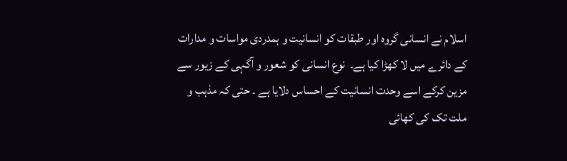اسلام نے انسانی گروہ اور طبقات کو انسانیت و ہمدردی مواسات و مدارات کے دائرے میں لا کھڑا کیا ہے۔  نوع انسانی کو شعور و آگہی کے زیور سے مزین کرکے اسے وحدت انسانیت کے احساس دلایا ہے ۔ حتی کہ مذہب و ملت تک کی کھائی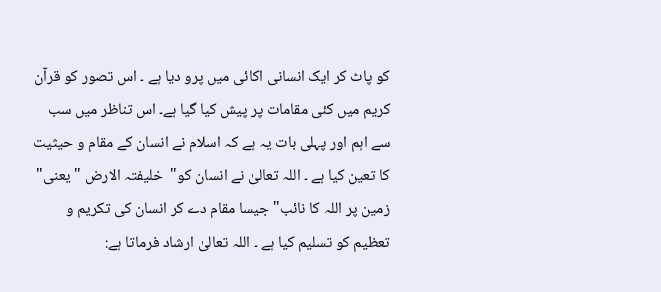کو پاٹ کر ایک انسانی اکائی میں پرو دیا ہے ۔ اس تصور کو قرآن کریم میں کئی مقامات پر پیش کیا گیا ہے۔ اس تناظر میں سب سے اہم اور پہلی بات یہ ہے کہ اسلام نے انسان کے مقام و حیثیت کا تعین کیا ہے ۔ اللہ تعالیٰ نے انسان کو"  خلیفتہ الارض " یعنی" زمین پر اللہ کا نائب" جیسا مقام دے کر انسان کی تکریم و تعظیم کو تسلیم کیا ہے ۔ اللہ تعالیٰ ارشاد فرماتا ہے: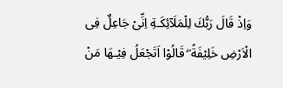وَاِذْ قَالَ رَبُّكَ لِلْمَلَآئِكَـةِ اِنِّىْ جَاعِلٌ فِى الْاَرْضِ خَلِيْفَةً ۖ قَالُوْا اَتَجْعَلُ فِيْـهَا مَنْ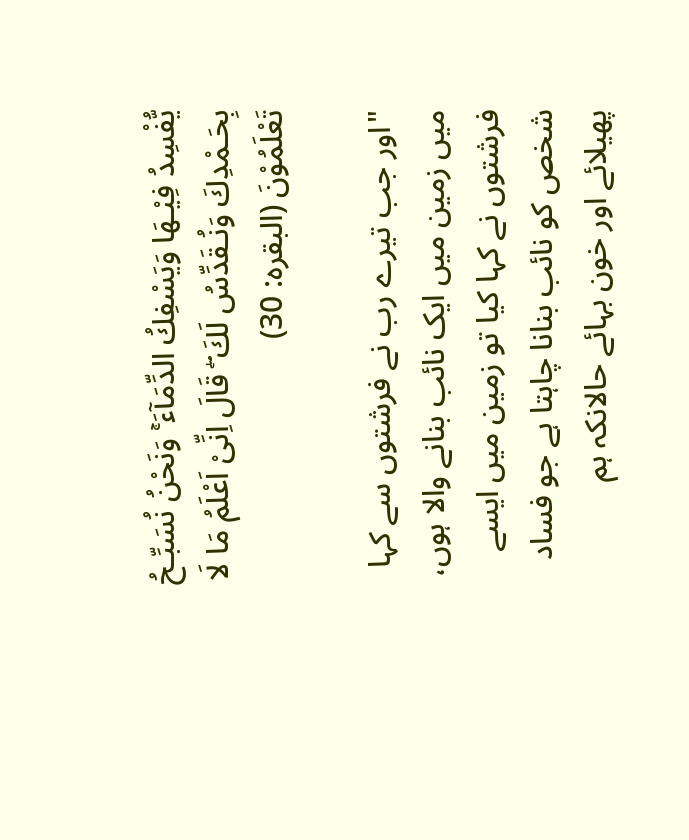يُّفْسِدُ فِيْـهَا وَيَسْفِكُ الدِّمَآءَ ۚ وَنَحْنُ نُسَبِّـحُ بِحَـمْدِكَ وَنُـقَدِّسُ لَكَ ۖ قَالَ اِنِّىْ اَعْلَمُ مَا لَا تَعْلَمُوْنَ (البقرہ: 30)

"اور جب تیرے رب نے فرشتوں سے کہا میں زمین میں ایک نائب بنانے والا ہوں، فرشتوں نے کہا کیا تو زمین میں ایسے شخص کو نائب بنانا چاہتا ہے جو فساد پھیلائے اور خون بہائے حالانکہ ہم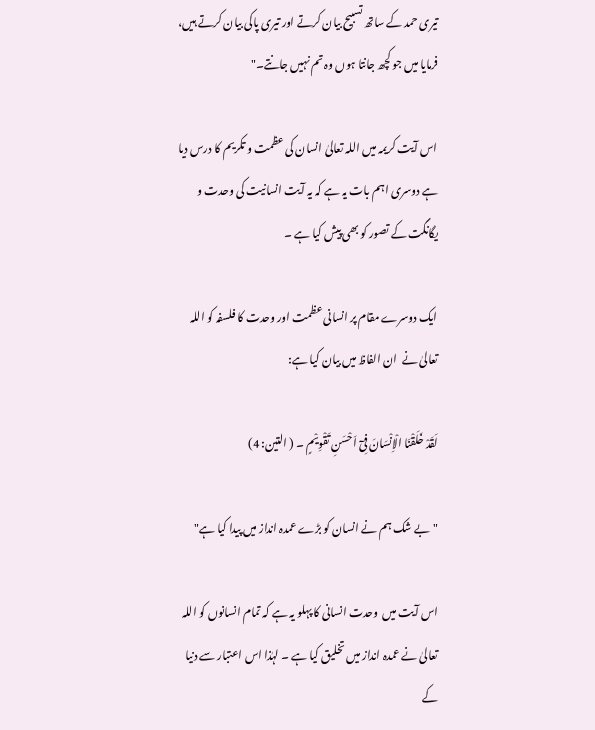تیری حمد کے ساتھ تسبیح بیان کرتے اور تیری پاکی بیان کرتے ہیں، فرمایا میں جو کچھ جانتا ہوں وہ تم نہیں جانتے۔"

اس آیت کریمہ میں اللہ تعالیٰ انسان کی عظمت و تکریم کا درس دیا ہے دوسری اہم بات یہ ہے کہ یہ آیت انسانیت کی وحدت و یگانگت کے تصور کو بھی پیش کیا ہے ۔

ایک دوسرے مقام پر انسانی عظمت اور وحدت کا فلسفہ کو اللہ تعالیٰ نے  ان الفاظ میں بیان کیا ہے:

لَقَدْ خَلَقْنَا الْاِنْسَانَ فِىٓ اَحْسَنِ تَقْوِيْمٍ ۔ ( التین: 4)

"بے شک ہم نے انسان کو بڑے عمدہ انداز میں پیدا کیا ہے"

اس آیت میں  وحدت انسانی کا پہلو یہ ہے کہ تمام انسانوں کو اللہ تعالیٰ نے عمدہ انداز میں تخلیق کیا ہے ۔ لہٰذا اس اعتبار سے دنیا کے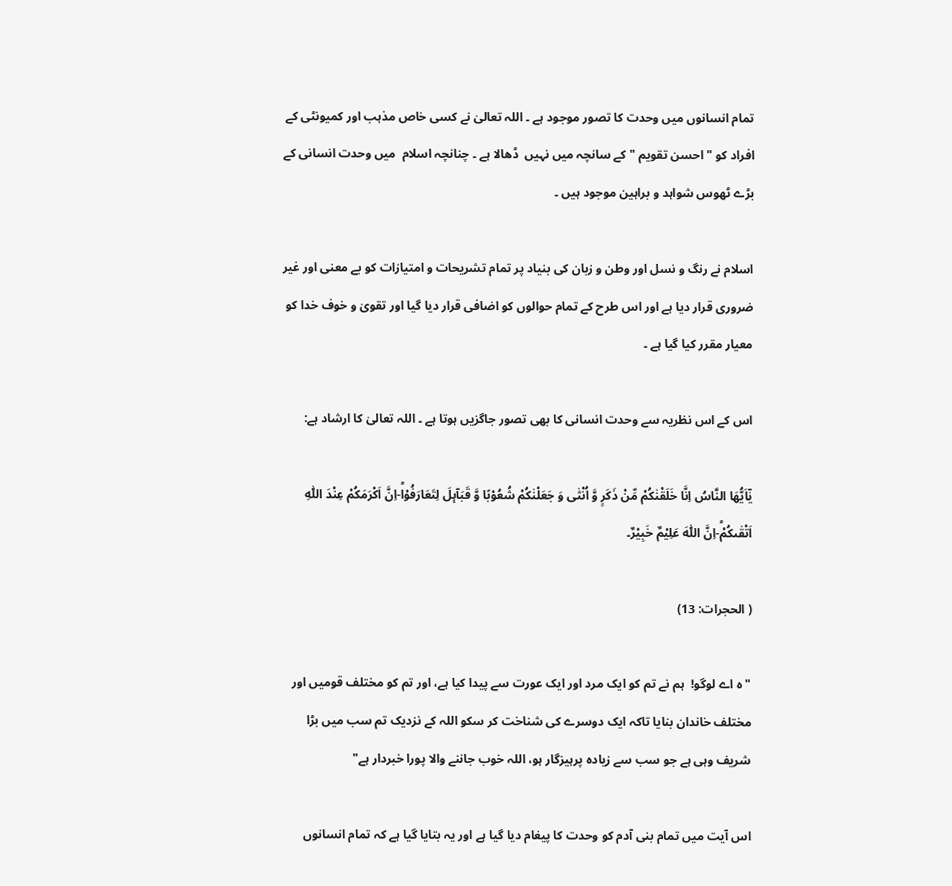تمام انسانوں میں وحدت کا تصور موجود ہے ۔ اللہ تعالیٰ نے کسی خاص مذہب اور کمیونٹی کے افراد کو " احسن تقویم " کے سانچہ میں نہیں  ڈھالا ہے ۔ چنانچہ اسلام  میں وحدت انسانی کے بڑے ٹھوس شواہد و براہین موجود ہیں ۔

اسلام نے رنگ و نسل اور وطن و زبان کی بنیاد پر تمام تشریحات و امتیازات کو بے معنی اور غیر ضروری قرار دیا ہے اور اس طرح کے تمام حوالوں کو اضافی قرار دیا گیا اور تقویٰ و خوف خدا کو معیار مقرر کیا گیا ہے ۔

اس کے اس نظریہ سے وحدت انسانی کا بھی تصور جاگزیں ہوتا ہے ۔ اللہ تعالیٰ کا ارشاد ہے:

یٰۤاَیُّهَا النَّاسُ اِنَّا خَلَقْنٰكُمْ مِّنْ ذَكَرٍ وَّ اُنْثٰى وَ جَعَلْنٰكُمْ شُعُوْبًا وَّ قَبَآىٕلَ لِتَعَارَفُوْاؕ-اِنَّ اَكْرَمَكُمْ عِنْدَ اللّٰهِ اَتْقٰىكُمْؕ-اِنَّ اللّٰهَ عَلِیْمٌ خَبِیْرٌ۔

( الحجرات: 13)

" ہ اے لوگو!  ہم نے تم کو ایک مرد اور ایک عورت سے پیدا کیا ہے، اور تم کو مختلف قومیں اور مختلف خاندان بنایا تاکہ ایک دوسرے کی شناخت کر سکو اللہ کے نزدیک تم سب میں بڑا شریف وہی ہے جو سب سے زیادہ پرہیزگار ہو، اللہ خوب جاننے والا پورا خبردار ہے"

اس آیت میں تمام بنی آدم کو وحدت کا پیغام دیا گیا ہے اور یہ بتایا گیا ہے کہ تمام انسانوں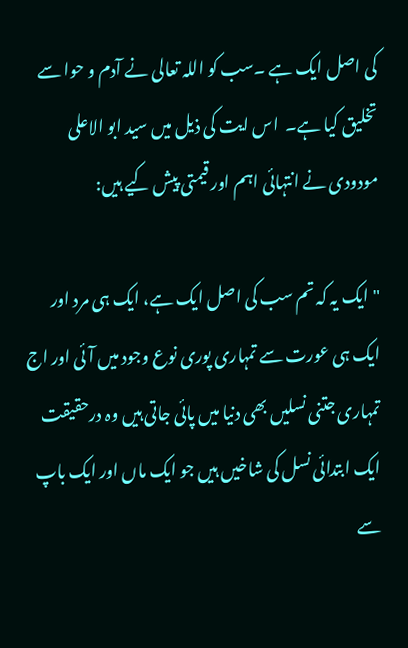کی اصل ایک ہے ۔سب کو اللہ تعالی نے آدم و حوا سے تخلیق کیا ہے۔  اس ایت کی ذیل میں سید ابو الاعلی مودودی نے انتہائی اہم اور قیمتی پیش کیے ہیں:

" ایک یہ کہ تم سب کی اصل ایک ہے، ایک ہی مرد اور ایک ہی عورت سے تمہاری پوری نوع وجود میں آئی اور اج تمہاری جتنی نسلیں بھی دنیا میں پائی جاتی ہیں وہ درحقیقت ایک ابتدائی نسل کی شاخیں ہیں جو ایک ماں اور ایک باپ سے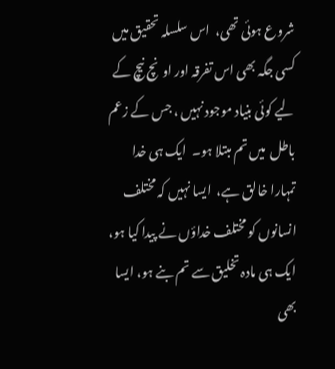شروع ہوئی تھی،  اس سلسلہ تحقیق میں کسی جگہ بھی اس تفرقہ اور اونچ نیچ کے لیے کوئی بنیاد موجود نہیں ، جس کے زعم باطل  میں تم مبتلا ہو۔  ایک ہی خدا تمہارا خالق ہے،  ایسا نہیں کہ مختلف انسانوں کو مختلف خداؤں نے پیدا کیا ہو،  ایک ہی مادہ تخلیق سے تم بنے ہو، ایسا بھی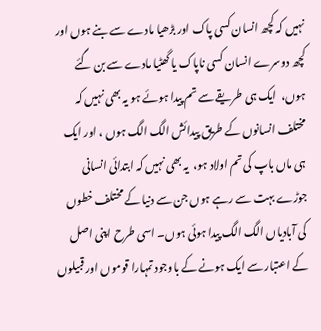نہیں کہ کچھ انسان کسی پاک اور بڑھیا مادے سے بنے ہوں اور کچھ دوسرے انسان کسی ناپاک یا گھٹیا مادے سے بن گئے ہوں،  ایک ہی طریقے سے تم پیدا ہوئے ہو یہ بھی نہیں کہ مختلف انسانوں کے طریق پیدائش الگ الگ ہوں ، اور ایک ہی ماں باپ کی تم اولاد ہو،  یہ بھی نہیں کہ ابتدائی انسانی جوڑے بہت سے رہے ہوں جن سے دنیا کے مختلف خطوں کی آبادیاں الگ الگ پیدا ہوئی ہوں۔ اسی طرح اپنی اصل کے اعتبار سے ایک ہونے کے باوجود تمہارا قوموں اور قبیلوں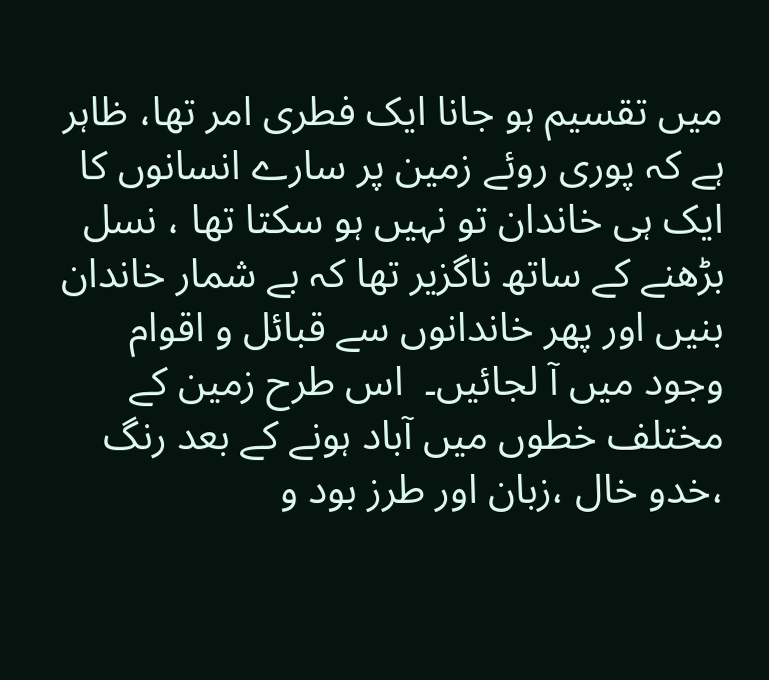میں تقسیم ہو جانا ایک فطری امر تھا، ظاہر ہے کہ پوری روئے زمین پر سارے انسانوں کا ایک ہی خاندان تو نہیں ہو سکتا تھا ، نسل بڑھنے کے ساتھ ناگزیر تھا کہ بے شمار خاندان بنیں اور پھر خاندانوں سے قبائل و اقوام وجود میں آ لجائیں۔  اس طرح زمین کے مختلف خطوں میں آباد ہونے کے بعد رنگ ،خدو خال ،زبان اور طرز بود و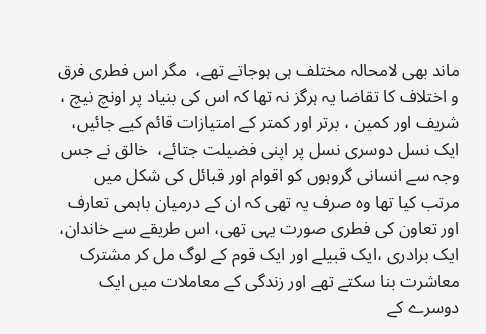ماند بھی لامحالہ مختلف ہی ہوجاتے تھے،  مگر اس فطری فرق و اختلاف کا تقاضا یہ ہرگز نہ تھا کہ اس کی بنیاد پر اونچ نیچ ، شریف اور کمین ، برتر اور کمتر کے امتیازات قائم کیے جائیں،  ایک نسل دوسری نسل پر اپنی فضیلت جتائے،  خالق نے جس وجہ سے انسانی گروہوں کو اقوام اور قبائل کی شکل میں مرتب کیا تھا وہ صرف یہ تھی کہ ان کے درمیان باہمی تعارف اور تعاون کی فطری صورت یہی تھی، اس طریقے سے خاندان، ایک برادری ،ایک قبیلے اور ایک قوم کے لوگ مل کر مشترک معاشرت بنا سکتے تھے اور زندگی کے معاملات میں ایک دوسرے کے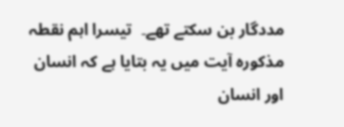مددگار بن سکتے تھے۔  تیسرا اہم نقطہ مذکورہ آیت میں یہ بتایا ہے کہ انسان اور انسان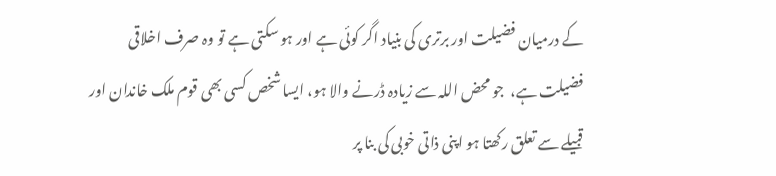کے درمیان فضیلت اور برتری کی بنیاد اگر کوئی ہے اور ہو سکتی ہے تو وہ صرف اخلاقی فضیلت ہے،  جو محض اللہ سے زیادہ ڈرنے والا ہو، ایسا شخص کسی بھی قوم ملک خاندان اور قبیلے سے تعلق رکھتا ہو اپنی ذاتی خوبی کی بنا پر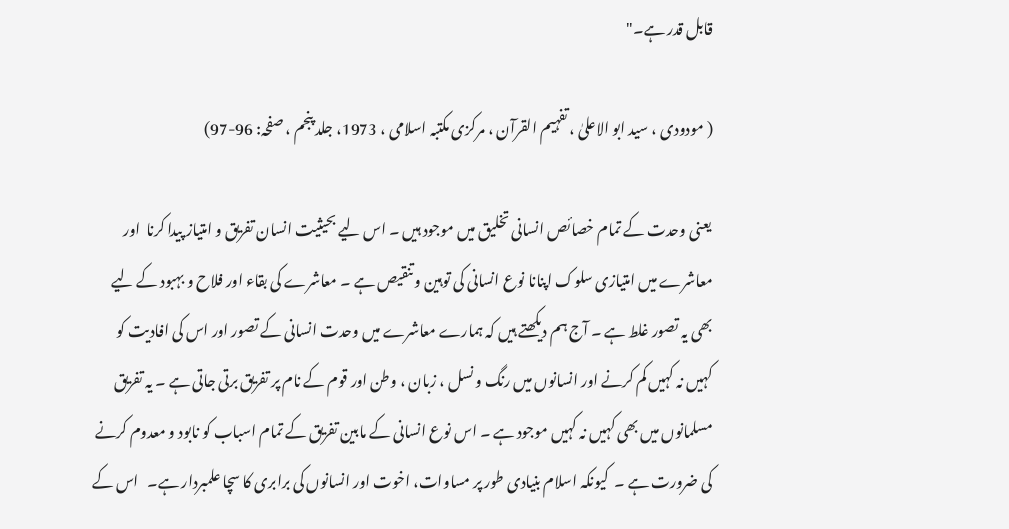قابل قدر ہے۔"

( مودودی ، سید ابو الاعلیٰ ، تفہیم القرآن ، مرکزی مکتبہ اسلامی ، 1973، جلد پنجم ، صفحہ: 96-97)

یعنی وحدت کے تمام خصائص انسانی تخلیق میں موجود ہیں ۔ اس لیے بحیثیت انسان تفریق و امتیاز پیدا کرنا  اور معاشرے میں امتیازی سلوک اپنانا نوع انسانی کی توہین و تنقیص ہے ۔ معاشرے کی بقاء اور فلاح و بہبود کے لیے بھی یہ تصور غلط ہے ۔ آج ہم دیکھتے ہیں کہ ہمارے معاشرے میں وحدت انسانی کے تصور اور اس کی افادیت کو کہیں نہ کہیں کم کرنے اور انسانوں میں رنگ و نسل ، زبان ، وطن اور قوم کے نام پر تفریق برتی جاتی ہے ۔ یہ تفریق  مسلمانوں میں بھی کہیں نہ کہیں موجود ہے ۔ اس نوع انسانی کے مابین تفریق کے تمام اسباب کو نابود و معدوم کرنے کی ضرورت ہے ۔  کیونکہ اسلام بنیادی طور پر مساوات، اخوت اور انسانوں کی برابری کا سچا علمبردار ہے۔   اس کے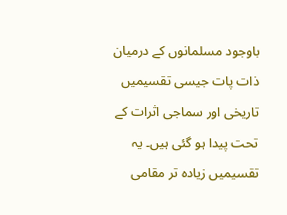باوجود مسلمانوں کے درمیان ذات پات جیسی تقسیمیں تاریخی اور سماجی اثرات کے تحت پیدا ہو گئی ہیں۔ یہ تقسیمیں زیادہ تر مقامی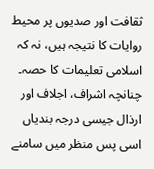ثقافت اور صدیوں پر محیط روایات کا نتیجہ ہیں، نہ کہ اسلامی تعلیمات کا حصہ۔ چنانچہ اشراف، اجلاف اور ارذال جیسی درجہ بندیاں اسی پس منظر میں سامنے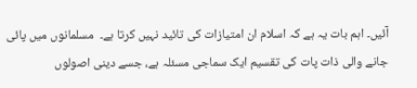آئیں۔ اہم بات یہ ہے کہ اسلام ان امتیازات کی تائید نہیں کرتا ہے۔  مسلمانوں میں پائی جانے والی ذات پات کی تقسیم ایک سماجی مسئلہ ہے، جسے دینی اصولوں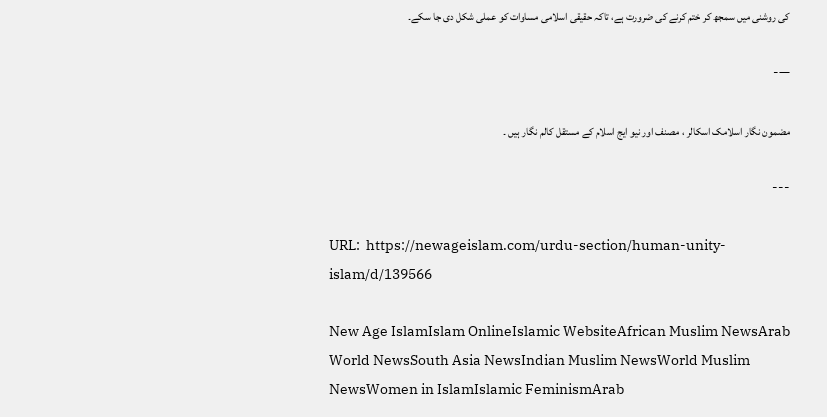کی روشنی میں سمجھ کر ختم کرنے کی ضرورت ہے، تاکہ حقیقی اسلامی مساوات کو عملی شکل دی جا سکے۔

—-

مضمون نگار اسلامک اسکالر ، مصنف اور نیو ایج اسلام کے مستقل کالم نگار ہیں ۔

---

URL:  https://newageislam.com/urdu-section/human-unity-islam/d/139566

New Age IslamIslam OnlineIslamic WebsiteAfrican Muslim NewsArab World NewsSouth Asia NewsIndian Muslim NewsWorld Muslim NewsWomen in IslamIslamic FeminismArab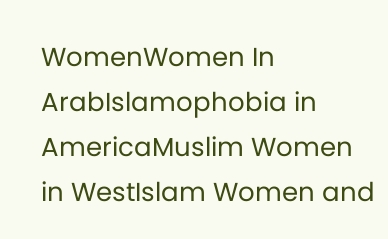WomenWomen In ArabIslamophobia in AmericaMuslim Women in WestIslam Women and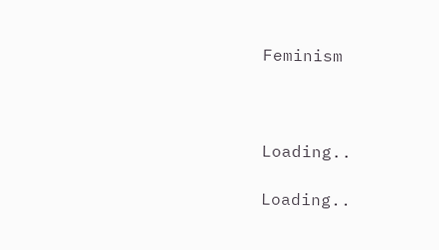Feminism



Loading..

Loading..